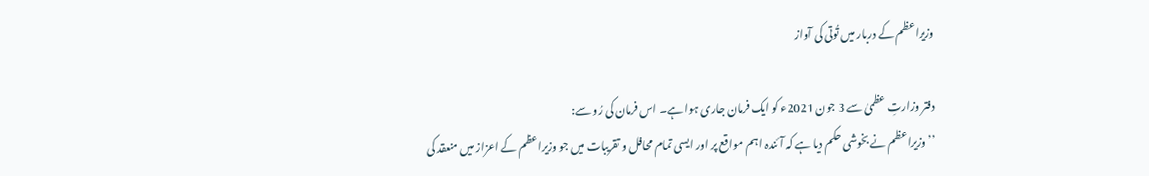وزیراعظم کے دربار میں تُوتی کی آواز

دفتر وزارتِ عظمیٰ سے 3 جون 2021ء کو ایک فرمان جاری ہوا ہے۔ اس فرمان کی رُو سے:
’’ وزیراعظم نے بخوشی حکم دیا ہے کہ آئندہ اہم مواقع پر اور ایسی تمام محافل و تقریبات میں جو وزیراعظم کے اعزاز میں منعقد کی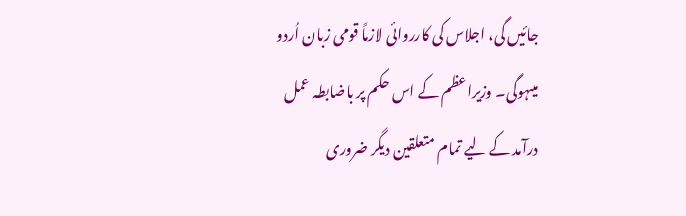جائیں گی، اجلاس کی کارروائی لازماً قومی زبان اُردو میںہوگی۔ وزیراعظم کے اس حکم پر باضابطہ عمل درآمد کے لیے تمام متعلقین دیگر ضروری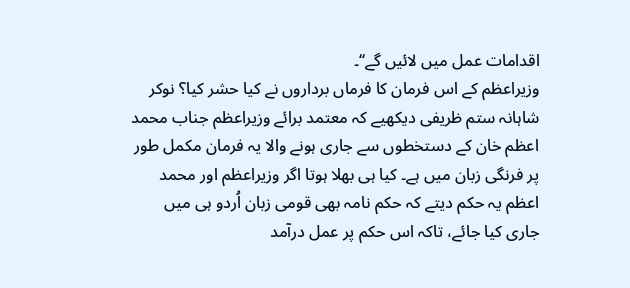اقدامات عمل میں لائیں گے‘‘۔
وزیراعظم کے اس فرمان کا فرماں برداروں نے کیا حشر کیا؟ نوکر شاہانہ ستم ظریفی دیکھیے کہ معتمد برائے وزیراعظم جناب محمد اعظم خان کے دستخطوں سے جاری ہونے والا یہ فرمان مکمل طور پر فرنگی زبان میں ہے۔ کیا ہی بھلا ہوتا اگر وزیراعظم اور محمد اعظم یہ حکم دیتے کہ حکم نامہ بھی قومی زبان اُردو ہی میں جاری کیا جائے، تاکہ اس حکم پر عمل درآمد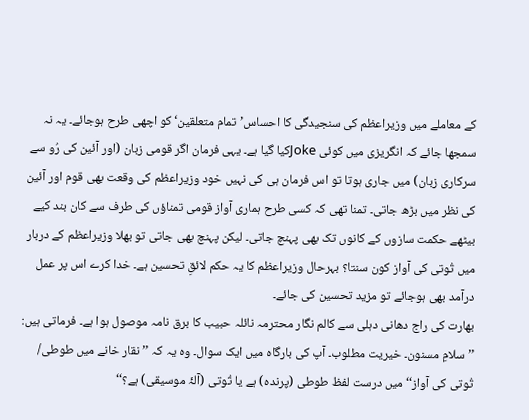کے معاملے میں وزیراعظم کی سنجیدگی کا احساس’تمام متعلقین‘ کو اچھی طرح ہوجائے۔ یہ نہ سمجھا جائے کہ انگریزی میں کوئی Jokeکیا گیا ہے۔ یہی فرمان اگر قومی زبان (اور آئین کی رُو سے سرکاری زبان) میں جاری ہوتا تو اس فرمان ہی کی نہیں خود وزیراعظم کی وقعت بھی قوم اور آئین کی نظر میں بڑھ جاتی۔ تمنا تھی کہ کسی طرح ہماری آواز قومی تمناؤں کی طرف سے کان بند کیے بیٹھے حکمت سازوں کے کانوں تک بھی پہنچ جاتی۔ لیکن پہنچ بھی جاتی تو بھلا وزیراعظم کے دربار میں تُوتی کی آواز کون سنتا؟ بہرحال وزیراعظم کا یہ حکم لائقِ تحسین ہے۔ خدا کرے اس پر عمل درآمد بھی ہوجائے تو مزید تحسین کی جائے۔
بھارت کی راج دھانی دہلی سے کالم نگار محترمہ نائلہ حبیب کا برق نامہ موصول ہوا ہے۔ فرماتی ہیں:
’’سلامِ مسنون۔ خیریت مطلوب۔ آپ کی بارگاہ میں ایک سوال۔ وہ یہ کہ ’’نقار خانے میں طوطی/ تُوتی کی آواز‘‘ میں درست لفظ طوطی (پرندہ) ہے یا تُوتی (آلۂ موسیقی) ہے؟‘‘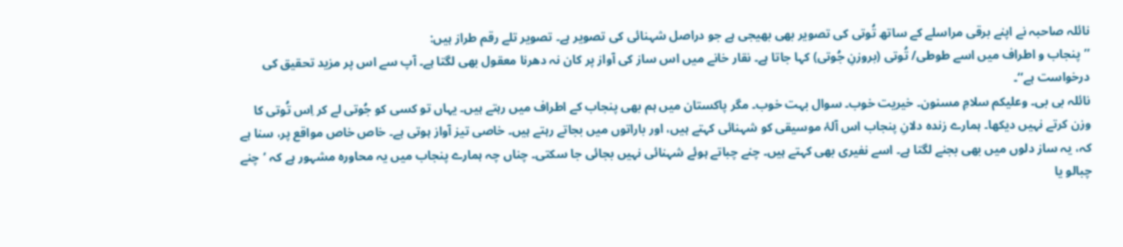نائلہ صاحبہ نے اپنے برقی مراسلے کے ساتھ تُوتی کی تصویر بھی بھیجی ہے جو دراصل شہنائی کی تصویر ہے۔ تصویر تلے رقم طراز ہیں:
’’پنجاب و اطراف میں اسے طوطی/ تُوتی (بروزنِ جُوتی) کہا جاتا ہے۔ نقار خانے میں اس ساز کی آواز پر کان نہ دھرنا معقول بھی لگتا ہے۔ آپ سے اس پر مزید تحقیق کی درخواست ہے‘‘۔
نائلہ بی بی۔ وعلیکم سلامِ مسنون۔ خیریت خوب۔ سوال بہت خوب۔ مگر پاکستان میں ہم بھی پنجاب کے اطراف میں رہتے ہیں۔ یہاں تو کسی کو جُوتی لے کر اِس تُوتی کا وزن کرتے نہیں دیکھا۔ ہمارے زندہ دلانِ پنجاب اس آلۂ موسیقی کو شہنائی کہتے ہیں، اور باراتوں میں بجاتے رہتے ہیں۔ خاصی تیز آواز ہوتی ہے۔ خاص خاص مواقع پر، سنا ہے کہ، یہ ساز دلوں میں بھی بجنے لگتا ہے۔ اسے نفیری بھی کہتے ہیں۔ چنے چباتے ہوئے شہنائی نہیں بجائی جا سکتی۔ چناں چہ ہمارے پنجاب میں یہ محاورہ مشہور ہے کہ ’چنے چبالو یا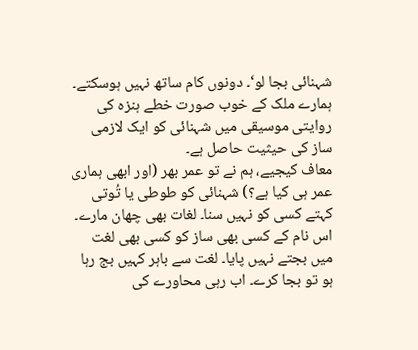شہنائی بجا لو‘۔ دونوں کام ساتھ نہیں ہوسکتے۔ ہمارے ملک کے خوب صورت خطے ہنزہ کی روایتی موسیقی میں شہنائی کو ایک لازمی ساز کی حیثیت حاصل ہے۔
معاف کیجیے، ہم نے تو عمر بھر (اور ابھی ہماری عمر ہی کیا ہے؟) شہنائی کو طوطی یا تُوتی کہتے کسی کو نہیں سنا۔ لغات بھی چھان مارے۔ اس نام کے کسی بھی ساز کو کسی بھی لغت میں بجتے نہیں پایا۔ لغت سے باہر کہیں بج رہا ہو تو بجا کرے۔ اب رہی محاورے کی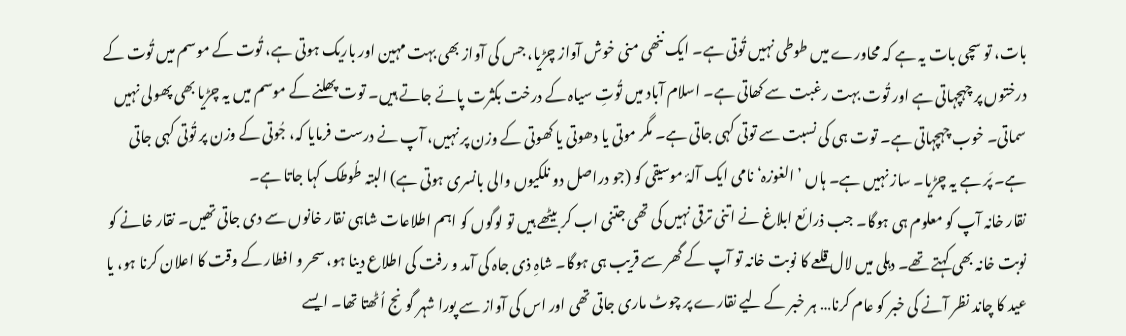بات، تو سچی بات یہ ہے کہ محاورے میں طوطی نہیں تُوتی ہے۔ ایک ننھی منی خوش آواز چڑیا، جس کی آواز بھی بہت مہین اور باریک ہوتی ہے، تُوت کے موسم میں تُوت کے درختوں پر چہچہاتی ہے اور تُوت بہت رغبت سے کھاتی ہے۔ اسلام آباد میں تُوتِ سیاہ کے درخت بکثرت پائے جاتے ہیں۔ توت پھلنے کے موسم میں یہ چڑیا بھی پھولی نہیں سماتی۔ خوب چہچہاتی ہے۔ توت ہی کی نسبت سے توتی کہی جاتی ہے۔ مگر موتی یا دھوتی یا کھوتی کے وزن پر نہیں، آپ نے درست فرمایا کہ، جُوتی کے وزن پر تُوتی کہی جاتی ہے۔ پَر ہے یہ چڑیا۔ ساز نہیں ہے۔ ہاں ’الغوزہ‘ نامی ایک آلۂ موسیقی کو (جو دراصل دو نلکیوں والی بانسری ہوتی ہے) البتہ طُوطک کہا جاتا ہے۔
نقار خانہ آپ کو معلوم ہی ہوگا۔ جب ذرائع ابلاغ نے اتنی ترقی نہیں کی تھی جتنی اب کر بیٹھے ہیں تو لوگوں کو اہم اطلاعات شاہی نقار خانوں سے دی جاتی تھیں۔ نقار خانے کو نوبت خانہ بھی کہتے تھے۔ دہلی میں لال قلعے کا نوبت خانہ تو آپ کے گھر سے قریب ہی ہوگا۔ شاہِ ذی جاہ کی آمد و رفت کی اطلاع دینا ہو، سحر و افطار کے وقت کا اعلان کرنا ہو، یا عید کا چاند نظر آنے کی خبر کو عام کرنا… ہر خبر کے لیے نقارے پر چوٹ ماری جاتی تھی اور اس کی آواز سے پورا شہر گونج اُٹھتا تھا۔ ایسے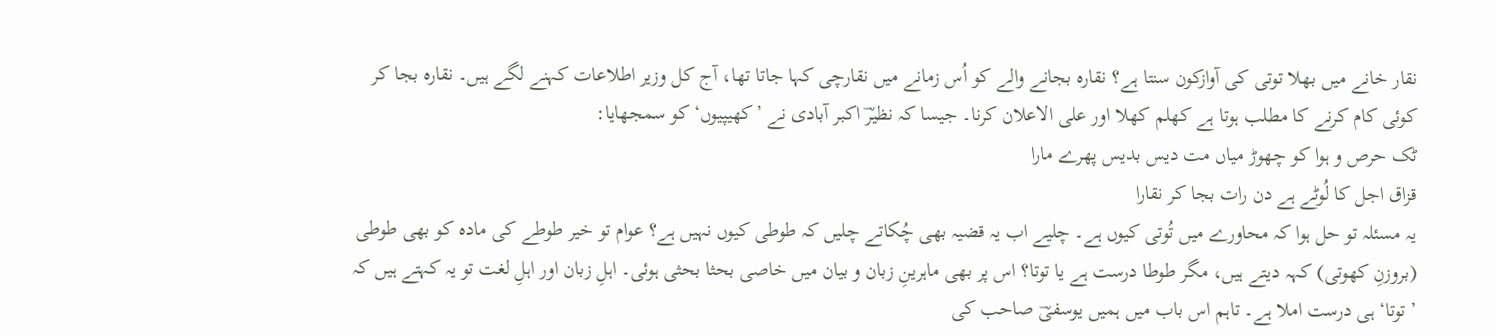نقار خانے میں بھلا توتی کی آوازکون سنتا ہے؟ نقارہ بجانے والے کو اُس زمانے میں نقارچی کہا جاتا تھا، آج کل وزیر اطلاعات کہنے لگے ہیں۔ نقارہ بجا کر کوئی کام کرنے کا مطلب ہوتا ہے کھلم کھلا اور علی الاعلان کرنا۔ جیسا کہ نظیرؔ اکبر آبادی نے ’کھیپیوں‘ کو سمجھایا:
ٹک حرص و ہوا کو چھوڑ میاں مت دیس بدیس پھرے مارا
قزاق اجل کا لُوٹے ہے دن رات بجا کر نقارا
یہ مسئلہ تو حل ہوا کہ محاورے میں تُوتی کیوں ہے۔ چلیے اب یہ قضیہ بھی چُکاتے چلیں کہ طوطی کیوں نہیں ہے؟ عوام تو خیر طوطے کی مادہ کو بھی طوطی (بروزنِ کھوتی) کہہ دیتے ہیں، مگر طوطا درست ہے یا توتا؟ اس پر بھی ماہرینِ زبان و بیان میں خاصی بحثا بحثی ہوئی۔ اہلِ زبان اور اہلِ لغت تو یہ کہتے ہیں کہ ’توتا‘ ہی درست املا ہے۔ تاہم اس باب میں ہمیں یوسفیؔ صاحب کی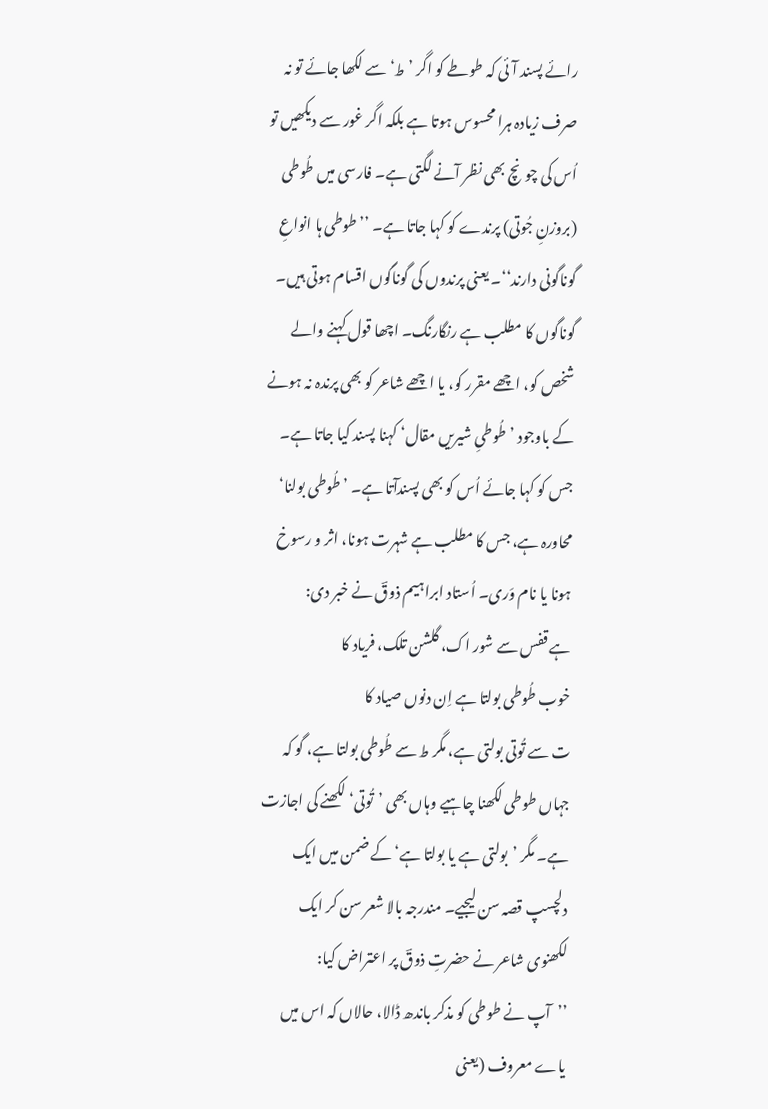رائے پسند آئی کہ طوطے کو اگر ’ط‘ سے لکھا جائے تو نہ صرف زیادہ ہرا محسوس ہوتا ہے بلکہ اگر غور سے دیکھیں تو اُس کی چونچ بھی نظر آنے لگتی ہے۔ فارسی میں طُوطی (بروزنِ جُوتی) پرندے کو کہا جاتا ہے۔ ’’طوطی ہا انواعِ گوناگونی دارند‘‘۔ یعنی پرندوں کی گوناگوں اقسام ہوتی ہیں۔ گوناگوں کا مطلب ہے رنگارنگ۔ اچھا قول کہنے والے شخص کو، اچھے مقرر کو، یا اچھے شاعر کو بھی پرندہ نہ ہونے کے باوجود ’طُوطیِ شیریں مقال‘ کہنا پسند کیا جاتا ہے۔ جس کو کہا جائے اُس کو بھی پسندآتا ہے۔ ’طُوطی بولنا‘ محاورہ ہے، جس کا مطلب ہے شہرت ہونا، اثر و رسوخ ہونا یا نام وَری۔ اُستاد ابراہیم ذوقؔ نے خبر دی:
ہے قفس سے شور اک، گلشن تلک، فریاد کا
خوب طُوطی بولتا ہے اِن دنوں صیاد کا
ت سے تُوتی بولتی ہے، مگر ط سے طُوطی بولتا ہے، گو کہ جہاں طوطی لکھنا چاہیے وہاں بھی ’تُوتی‘ لکھنے کی اجازت ہے۔ مگر ’بولتی ہے یا بولتا ہے‘ کے ضمن میں ایک دلچسپ قصہ سن لیجیے۔ مندرجہ بالا شعر سن کر ایک لکھنوی شاعر نے حضرتِ ذوقؔ پر اعتراض کیا:
’’آپ نے طوطی کو مذکر باندھ ڈالا، حالاں کہ اس میں یاے معروف (یعنی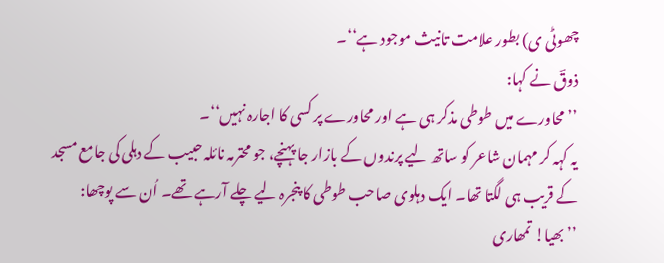چھوٹی ی) بطور علامت تانیث موجود ہے‘‘۔
ذوقؔ نے کہا:
’’ محاورے میں طوطی مذکر ہی ہے اور محاورے پر کسی کا اجارہ نہیں‘‘۔
یہ کہہ کر مہمان شاعر کو ساتھ لیے پرندوں کے بازار جا پہنچے، جو محترمہ نائلہ حبیب کے دہلی کی جامع مسجد کے قریب ہی لگتا تھا۔ ایک دہلوی صاحب طوطی کا پنجرہ لیے چلے آرہے تھے۔ اُن سے پوچھا:
’’بھیا! تمھاری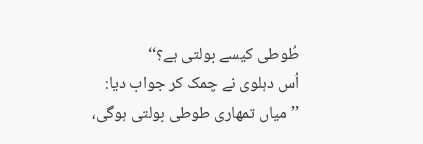طُوطی کیسے بولتی ہے؟‘‘
اُس دہلوی نے چمک کر جواب دیا:
’’میاں تمھاری طوطی بولتی ہوگی،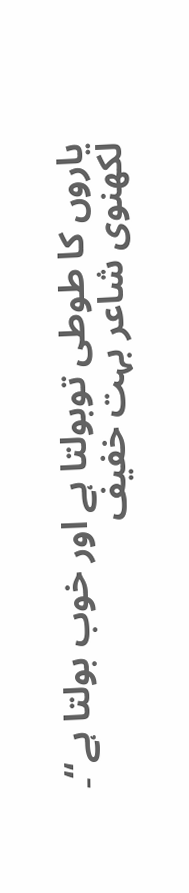یاروں کا طوطی توبولتا ہے اور خوب بولتا ہے‘‘۔
لکھنوی شاعر بہت خفیف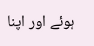ہوئے اور اپنا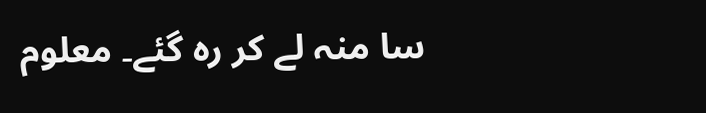سا منہ لے کر رہ گئے۔ معلوم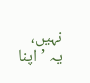نہیں، یہ ’اپنا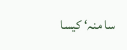سا منہ‘ کیسا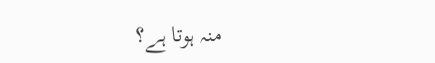منہ ہوتا ہے؟